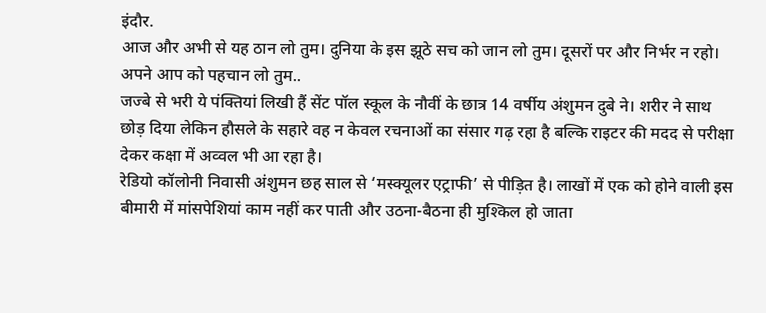इंदौर.
आज और अभी से यह ठान लो तुम। दुनिया के इस झूठे सच को जान लो तुम। दूसरों पर और निर्भर न रहो। अपने आप को पहचान लो तुम..
जज्बे से भरी ये पंक्तियां लिखी हैं सेंट पॉल स्कूल के नौवीं के छात्र 14 वर्षीय अंशुमन दुबे ने। शरीर ने साथ छोड़ दिया लेकिन हौसले के सहारे वह न केवल रचनाओं का संसार गढ़ रहा है बल्कि राइटर की मदद से परीक्षा देकर कक्षा में अव्वल भी आ रहा है।
रेडियो कॉलोनी निवासी अंशुमन छह साल से ‘मस्क्यूलर एट्राफी’ से पीड़ित है। लाखों में एक को होने वाली इस बीमारी में मांसपेशियां काम नहीं कर पाती और उठना-बैठना ही मुश्किल हो जाता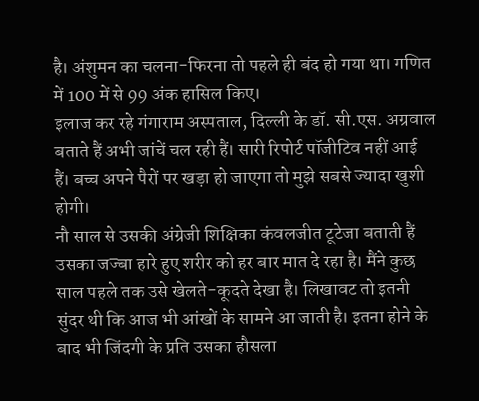है। अंशुमन का चलना-फिरना तो पहले ही बंद हो गया था। गणित में 100 में से 99 अंक हासिल किए।
इलाज कर रहे गंगाराम अस्पताल, दिल्ली के डॉ. सी.एस. अग्रवाल बताते हैं अभी जांचें चल रही हैं। सारी रिपोर्ट पॉजीटिव नहीं आई हैं। बच्च अपने पैरों पर खड़ा हो जाएगा तो मुझे सबसे ज्यादा खुशी होगी।
नौ साल से उसकी अंग्रेजी शिक्षिका कंवलजीत टूटेजा बताती हैं उसका जज्बा हारे हुए शरीर को हर बार मात दे रहा है। मैंने कुछ साल पहले तक उसे खेलते-कूदते देखा है। लिखावट तो इतनी सुंदर थी कि आज भी आंखों के सामने आ जाती है। इतना होने के बाद भी जिंदगी के प्रति उसका हौसला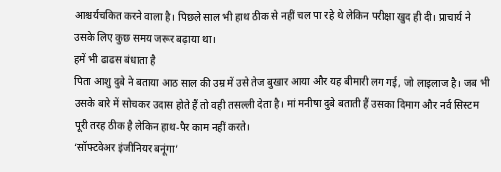आश्चर्यचकित करने वाला है। पिछले साल भी हाथ ठीक से नहीं चल पा रहे थे लेकिन परीक्षा खुद ही दी। प्राचार्य ने उसके लिए कुछ समय जरूर बढ़ाया था।
हमें भी ढाढस बंधाता है
पिता आशु दुबे ने बताया आठ साल की उम्र में उसे तेज बुखार आया और यह बीमारी लग गई, जो लाइलाज है। जब भी उसके बारे में सोचकर उदास होते हैं तो वही तसल्ली देता है। मां मनीषा दुबे बताती हैं उसका दिमाग और नर्व सिस्टम पूरी तरह ठीक है लेकिन हाथ-पैर काम नहीं करते।
‘सॉफ्टवेअर इंजीनियर बनूंगा’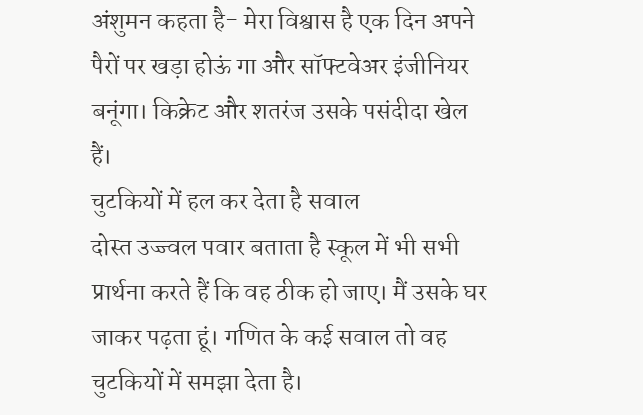अंशुमन कहता है- मेरा विश्वास है एक दिन अपने पैरों पर खड़ा होऊं गा और सॉफ्टवेअर इंजीनियर बनूंगा। किक्रेट और शतरंज उसके पसंदीदा खेल हैं।
चुटकियों में हल कर देता है सवाल
दोस्त उज्ज्वल पवार बताता है स्कूल में भी सभी प्रार्थना करते हैं कि वह ठीक हो जाए। मैं उसके घर जाकर पढ़ता हूं। गणित के कई सवाल तो वह चुटकियों में समझा देता है।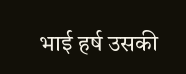भाई हर्ष उसकी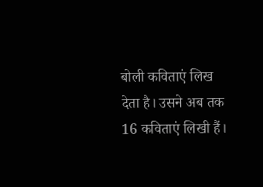बोली कविताएं लिख देता है। उसने अब तक 16 कविताएं लिखी हैं।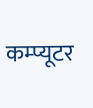कम्प्यूटर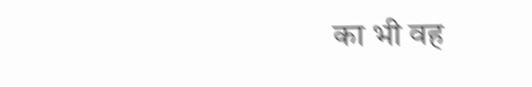का भी वह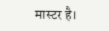मास्टर है।